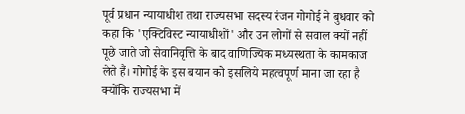पूर्व प्रधान न्यायाधीश तथा राज्यसभा सदस्य रंजन गोगोई ने बुधवार को कहा कि 'एक्टिविस्ट न्यायाधीशों' और उन लोगों से सवाल क्यों नहीं पूछे जाते जो सेवानिवृत्ति के बाद वाणिज्यिक मध्यस्थता के कामकाज लेते हैं। गोगोई के इस बयान को इसलिये महत्वपूर्ण माना जा रहा है क्योंकि राज्यसभा में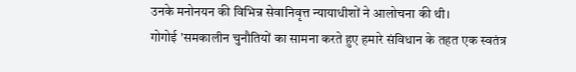उनके मनोनयन की विभिन्न सेवानिवृत्त न्यायाधीशों ने आलोचना की थी।
गोगोई 'समकालीन चुनौतियों का सामना करते हुए हमारे संविधान के तहत एक स्वतंत्र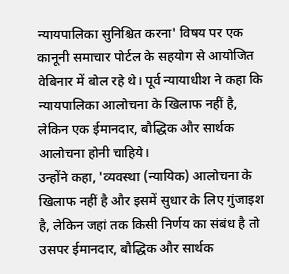न्यायपालिका सुनिश्चित करना' विषय पर एक कानूनी समाचार पोर्टल के सहयोग से आयोजित वेबिनार में बोल रहे थे। पूर्व न्यायाधीश ने कहा कि न्यायपालिका आलोचना के खिलाफ नहीं है, लेकिन एक ईमानदार, बौद्धिक और सार्थक आलोचना होनी चाहिये।
उन्होंने कहा, 'व्यवस्था (न्यायिक) आलोचना के खिलाफ नहीं है और इसमें सुधार के लिए गुंजाइश है, लेकिन जहां तक किसी निर्णय का संबंध है तो उसपर ईमानदार, बौद्धिक और सार्थक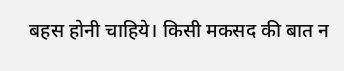बहस होनी चाहिये। किसी मकसद की बात न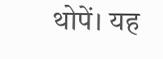थोपें। यह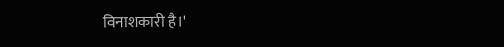विनाशकारी है।'